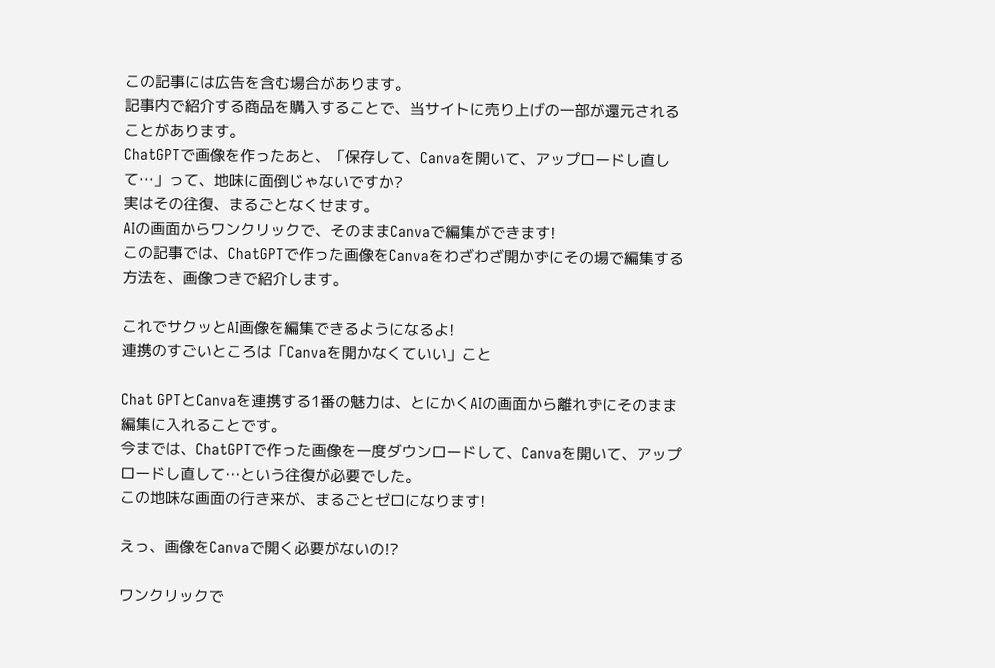この記事には広告を含む場合があります。
記事内で紹介する商品を購入することで、当サイトに売り上げの一部が還元されることがあります。
ChatGPTで画像を作ったあと、「保存して、Canvaを開いて、アップロードし直して…」って、地味に面倒じゃないですか?
実はその往復、まるごとなくせます。
AIの画面からワンクリックで、そのままCanvaで編集ができます!
この記事では、ChatGPTで作った画像をCanvaをわざわざ開かずにその場で編集する方法を、画像つきで紹介します。

これでサクッとAI画像を編集できるようになるよ!
連携のすごいところは「Canvaを開かなくていい」こと

Chat GPTとCanvaを連携する1番の魅力は、とにかくAIの画面から離れずにそのまま編集に入れることです。
今までは、ChatGPTで作った画像を一度ダウンロードして、Canvaを開いて、アップロードし直して…という往復が必要でした。
この地味な画面の行き来が、まるごとゼロになります!

えっ、画像をCanvaで開く必要がないの!?

ワンクリックで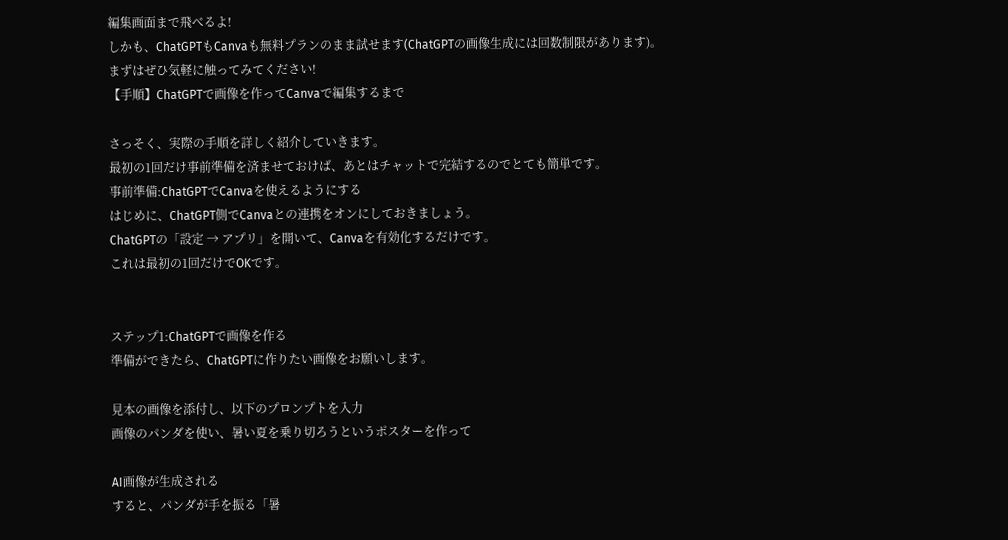編集画面まで飛べるよ!
しかも、ChatGPTもCanvaも無料プランのまま試せます(ChatGPTの画像生成には回数制限があります)。
まずはぜひ気軽に触ってみてください!
【手順】ChatGPTで画像を作ってCanvaで編集するまで

さっそく、実際の手順を詳しく紹介していきます。
最初の1回だけ事前準備を済ませておけば、あとはチャットで完結するのでとても簡単です。
事前準備:ChatGPTでCanvaを使えるようにする
はじめに、ChatGPT側でCanvaとの連携をオンにしておきましょう。
ChatGPTの「設定 → アプリ」を開いて、Canvaを有効化するだけです。
これは最初の1回だけでOKです。


ステップ1:ChatGPTで画像を作る
準備ができたら、ChatGPTに作りたい画像をお願いします。

見本の画像を添付し、以下のプロンプトを入力
画像のパンダを使い、暑い夏を乗り切ろうというポスターを作って

AI画像が生成される
すると、パンダが手を振る「暑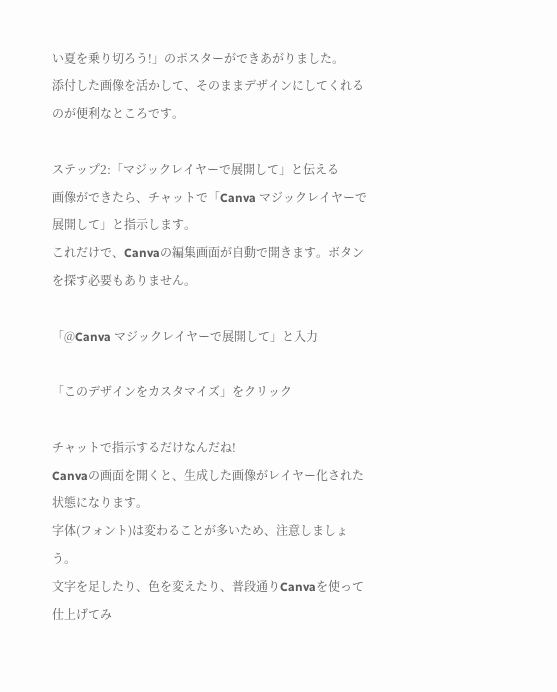い夏を乗り切ろう!」のポスターができあがりました。
添付した画像を活かして、そのままデザインにしてくれるのが便利なところです。

ステップ2:「マジックレイヤーで展開して」と伝える
画像ができたら、チャットで「Canva マジックレイヤーで展開して」と指示します。
これだけで、Canvaの編集画面が自動で開きます。ボタンを探す必要もありません。

「@Canva マジックレイヤーで展開して」と入力

「このデザインをカスタマイズ」をクリック

チャットで指示するだけなんだね!
Canvaの画面を開くと、生成した画像がレイヤー化された状態になります。
字体(フォント)は変わることが多いため、注意しましょう。
文字を足したり、色を変えたり、普段通りCanvaを使って仕上げてみ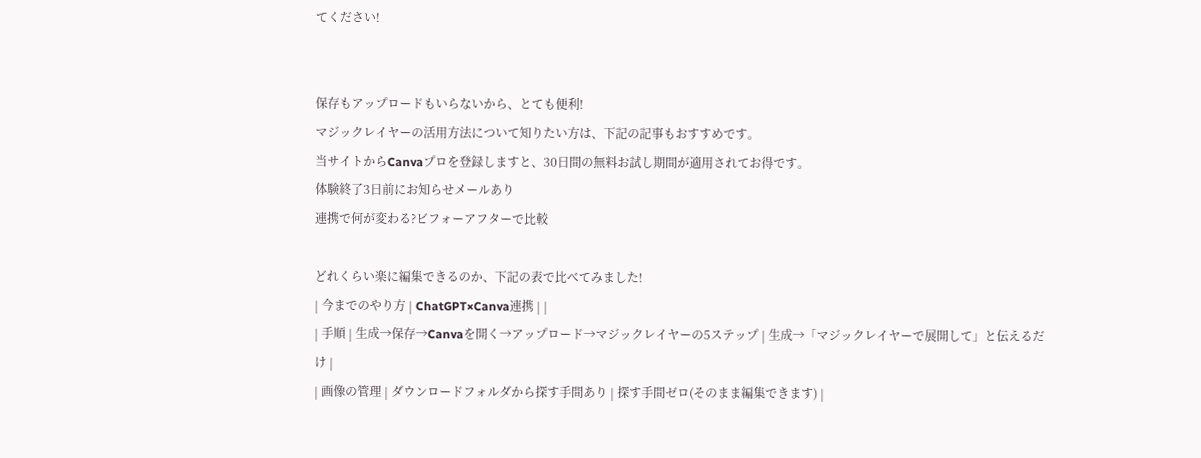てください!


保存もアップロードもいらないから、とても便利!
マジックレイヤーの活用方法について知りたい方は、下記の記事もおすすめです。
当サイトからCanvaプロを登録しますと、30日間の無料お試し期間が適用されてお得です。
体験終了3日前にお知らせメールあり
連携で何が変わる?ビフォーアフターで比較

どれくらい楽に編集できるのか、下記の表で比べてみました!
| 今までのやり方 | ChatGPT×Canva連携 | |
| 手順 | 生成→保存→Canvaを開く→アップロード→マジックレイヤーの5ステップ | 生成→「マジックレイヤーで展開して」と伝えるだけ |
| 画像の管理 | ダウンロードフォルダから探す手間あり | 探す手間ゼロ(そのまま編集できます) |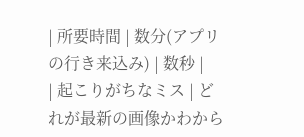| 所要時間 | 数分(アプリの行き来込み) | 数秒 |
| 起こりがちなミス | どれが最新の画像かわから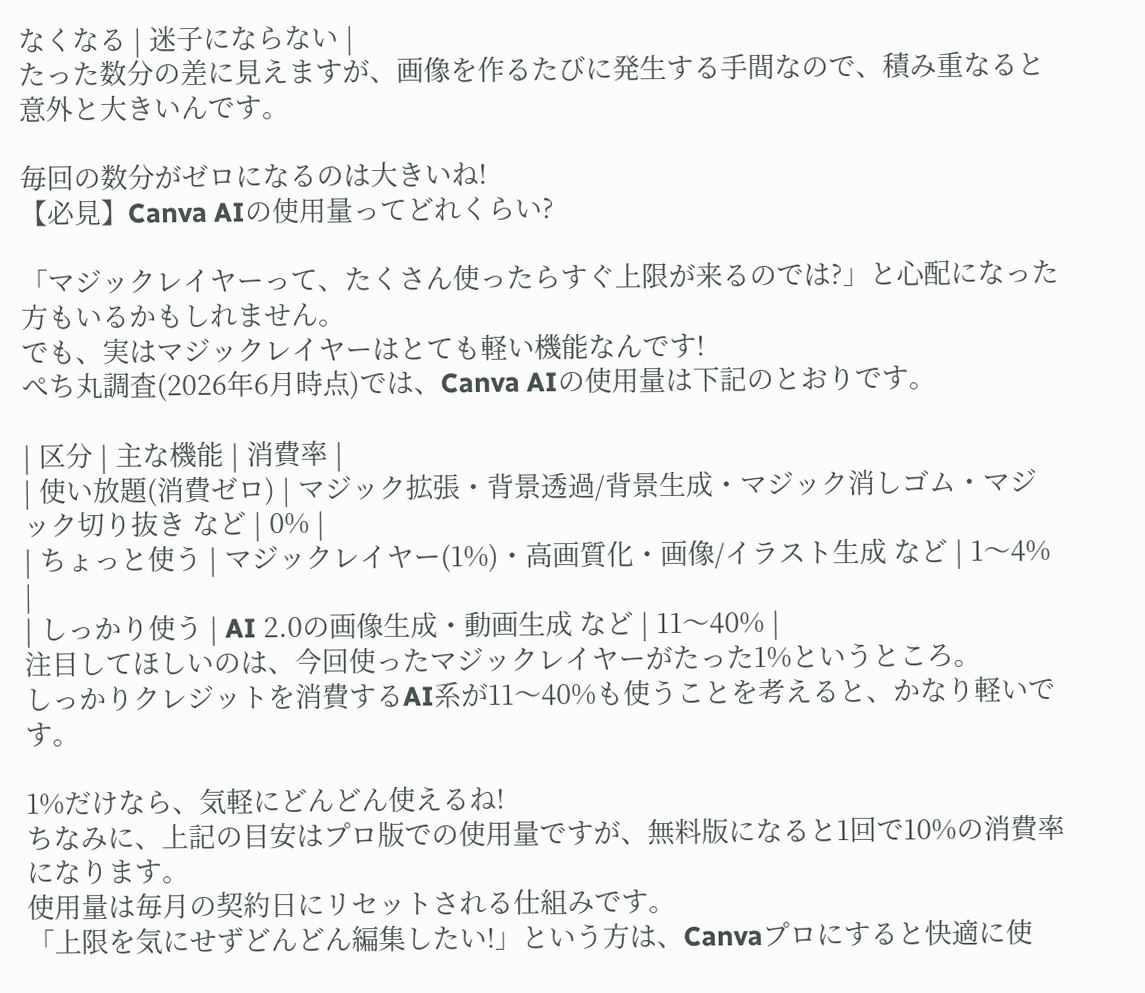なくなる | 迷子にならない |
たった数分の差に見えますが、画像を作るたびに発生する手間なので、積み重なると意外と大きいんです。

毎回の数分がゼロになるのは大きいね!
【必見】Canva AIの使用量ってどれくらい?

「マジックレイヤーって、たくさん使ったらすぐ上限が来るのでは?」と心配になった方もいるかもしれません。
でも、実はマジックレイヤーはとても軽い機能なんです!
ぺち丸調査(2026年6月時点)では、Canva AIの使用量は下記のとおりです。

| 区分 | 主な機能 | 消費率 |
| 使い放題(消費ゼロ) | マジック拡張・背景透過/背景生成・マジック消しゴム・マジック切り抜き など | 0% |
| ちょっと使う | マジックレイヤー(1%)・高画質化・画像/イラスト生成 など | 1〜4% |
| しっかり使う | AI 2.0の画像生成・動画生成 など | 11〜40% |
注目してほしいのは、今回使ったマジックレイヤーがたった1%というところ。
しっかりクレジットを消費するAI系が11〜40%も使うことを考えると、かなり軽いです。

1%だけなら、気軽にどんどん使えるね!
ちなみに、上記の目安はプロ版での使用量ですが、無料版になると1回で10%の消費率になります。
使用量は毎月の契約日にリセットされる仕組みです。
「上限を気にせずどんどん編集したい!」という方は、Canvaプロにすると快適に使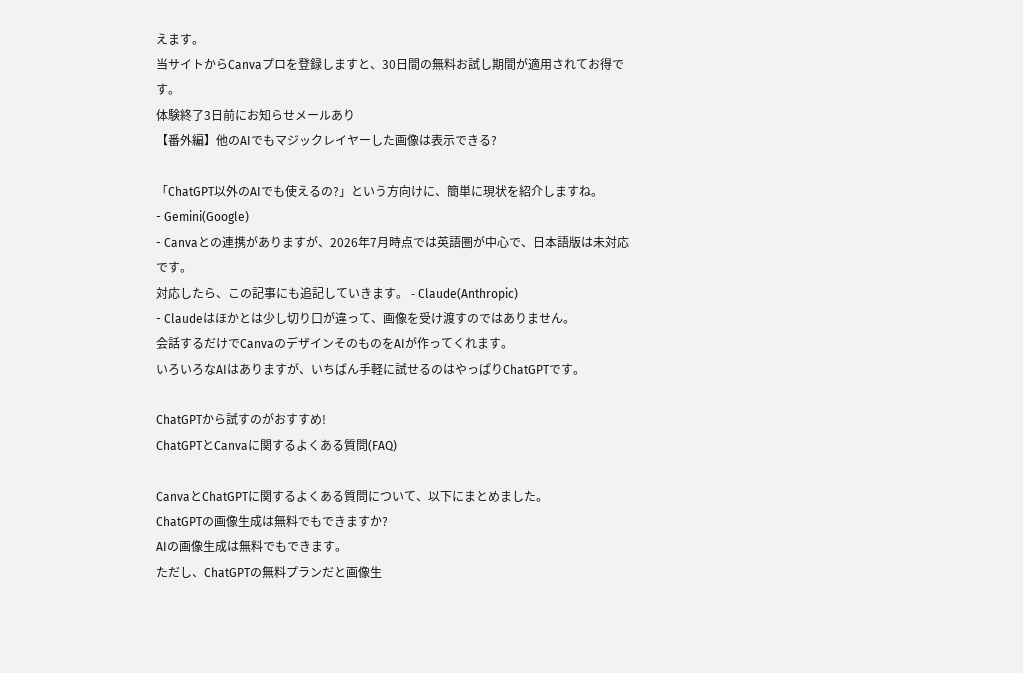えます。
当サイトからCanvaプロを登録しますと、30日間の無料お試し期間が適用されてお得です。
体験終了3日前にお知らせメールあり
【番外編】他のAIでもマジックレイヤーした画像は表示できる?

「ChatGPT以外のAIでも使えるの?」という方向けに、簡単に現状を紹介しますね。
- Gemini(Google)
- Canvaとの連携がありますが、2026年7月時点では英語圏が中心で、日本語版は未対応です。
対応したら、この記事にも追記していきます。 - Claude(Anthropic)
- Claudeはほかとは少し切り口が違って、画像を受け渡すのではありません。
会話するだけでCanvaのデザインそのものをAIが作ってくれます。
いろいろなAIはありますが、いちばん手軽に試せるのはやっぱりChatGPTです。

ChatGPTから試すのがおすすめ!
ChatGPTとCanvaに関するよくある質問(FAQ)

CanvaとChatGPTに関するよくある質問について、以下にまとめました。
ChatGPTの画像生成は無料でもできますか?
AIの画像生成は無料でもできます。
ただし、ChatGPTの無料プランだと画像生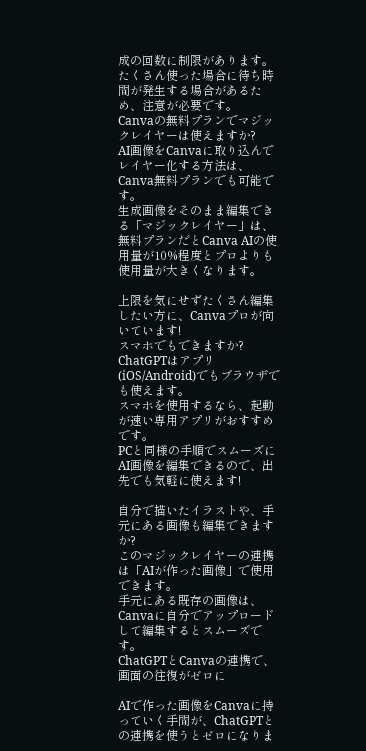成の回数に制限があります。
たくさん使った場合に待ち時間が発生する場合があるため、注意が必要です。
Canvaの無料プランでマジックレイヤーは使えますか?
AI画像をCanvaに取り込んでレイヤー化する方法は、Canva無料プランでも可能です。
生成画像をそのまま編集できる「マジックレイヤー」は、無料プランだとCanva AIの使用量が10%程度とプロよりも使用量が大きくなります。

上限を気にせずたくさん編集したい方に、Canvaプロが向いています!
スマホでもできますか?
ChatGPTはアプリ(iOS/Android)でもブラウザでも使えます。
スマホを使用するなら、起動が速い専用アプリがおすすめです。
PCと同様の手順でスムーズにAI画像を編集できるので、出先でも気軽に使えます!

自分で描いたイラストや、手元にある画像も編集できますか?
このマジックレイヤーの連携は「AIが作った画像」で使用できます。
手元にある既存の画像は、Canvaに自分でアップロードして編集するとスムーズです。
ChatGPTとCanvaの連携で、画面の往復がゼロに

AIで作った画像をCanvaに持っていく手間が、ChatGPTとの連携を使うとゼロになりま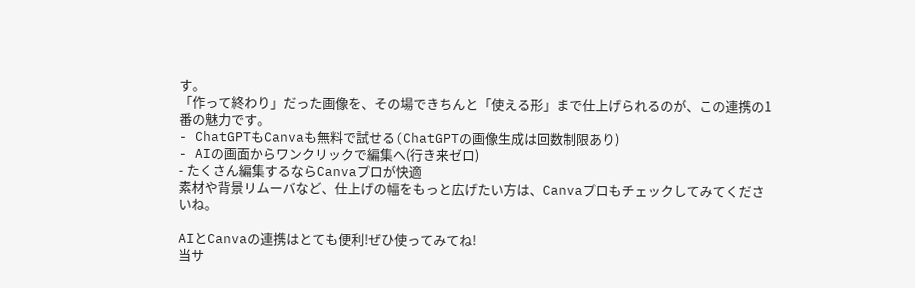す。
「作って終わり」だった画像を、その場できちんと「使える形」まで仕上げられるのが、この連携の1番の魅力です。
- ChatGPTもCanvaも無料で試せる(ChatGPTの画像生成は回数制限あり)
- AIの画面からワンクリックで編集へ(行き来ゼロ)
- たくさん編集するならCanvaプロが快適
素材や背景リムーバなど、仕上げの幅をもっと広げたい方は、Canvaプロもチェックしてみてくださいね。

AIとCanvaの連携はとても便利!ぜひ使ってみてね!
当サ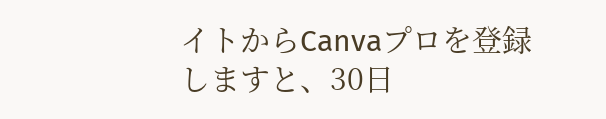イトからCanvaプロを登録しますと、30日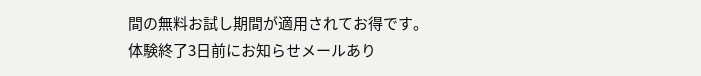間の無料お試し期間が適用されてお得です。
体験終了3日前にお知らせメールあり